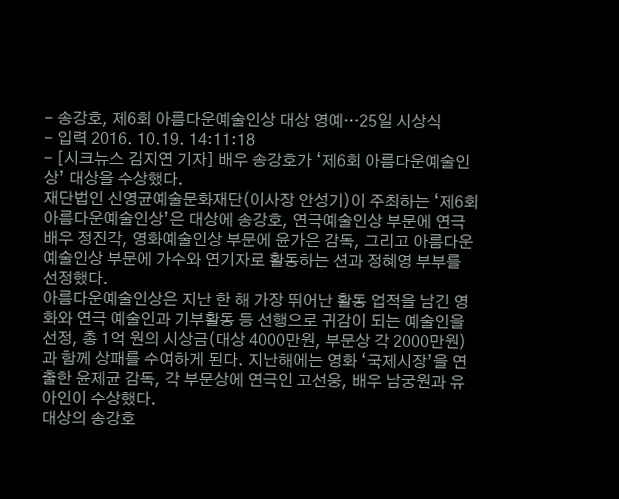- 송강호, 제6회 아름다운예술인상 대상 영예…25일 시상식
- 입력 2016. 10.19. 14:11:18
- [시크뉴스 김지연 기자] 배우 송강호가 ‘제6회 아름다운예술인상’ 대상을 수상했다.
재단법인 신영균예술문화재단(이사장 안성기)이 주최하는 ‘제6회 아름다운예술인상’은 대상에 송강호, 연극예술인상 부문에 연극배우 정진각, 영화예술인상 부문에 윤가은 감독, 그리고 아름다운예술인상 부문에 가수와 연기자로 활동하는 션과 정혜영 부부를 선정했다.
아름다운예술인상은 지난 한 해 가장 뛰어난 활동 업적을 남긴 영화와 연극 예술인과 기부활동 등 선행으로 귀감이 되는 예술인을 선정, 총 1억 원의 시상금(대상 4000만원, 부문상 각 2000만원)과 함께 상패를 수여하게 된다. 지난해에는 영화 ‘국제시장’을 연출한 윤제균 감독, 각 부문상에 연극인 고선웅, 배우 남궁원과 유아인이 수상했다.
대상의 송강호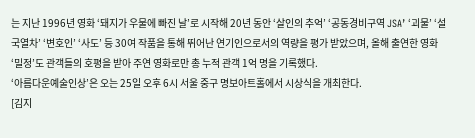는 지난 1996년 영화 ‘돼지가 우물에 빠진 날’로 시작해 20년 동안 ‘살인의 추억’ ‘공동경비구역 JSA’ ‘괴물’ ‘설국열차’ ‘변호인’ ‘사도’ 등 30여 작품을 통해 뛰어난 연기인으로서의 역량을 평가 받았으며, 올해 출연한 영화 ‘밀정’도 관객들의 호평을 받아 주연 영화로만 총 누적 관객 1억 명을 기록했다.
‘아름다운예술인상’은 오는 25일 오후 6시 서울 중구 명보아트홀에서 시상식을 개최한다.
[김지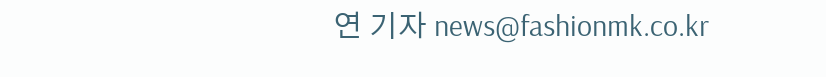연 기자 news@fashionmk.co.kr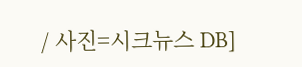/ 사진=시크뉴스 DB]